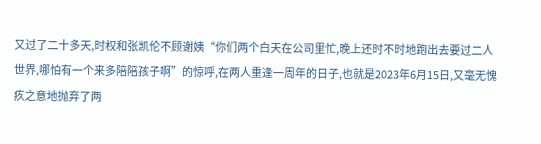又过了二十多天,时权和张凯伦不顾谢姨“你们两个白天在公司里忙,晚上还时不时地跑出去要过二人世界,哪怕有一个来多陪陪孩子啊”的惊呼,在两人重逢一周年的日子,也就是2023年6月15日,又毫无愧疚之意地抛弃了两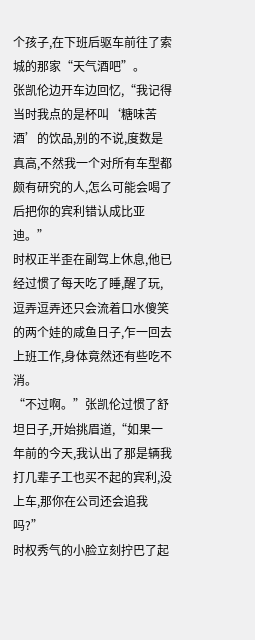个孩子,在下班后驱车前往了索城的那家“天气酒吧”。
张凯伦边开车边回忆,“我记得当时我点的是杯叫‘糖味苦酒’的饮品,别的不说,度数是真高,不然我一个对所有车型都颇有研究的人,怎么可能会喝了后把你的宾利错认成比亚迪。”
时权正半歪在副驾上休息,他已经过惯了每天吃了睡,醒了玩,逗弄逗弄还只会流着口水傻笑的两个娃的咸鱼日子,乍一回去上班工作,身体竟然还有些吃不消。
“不过啊。”张凯伦过惯了舒坦日子,开始挑眉道,“如果一年前的今天,我认出了那是辆我打几辈子工也买不起的宾利,没上车,那你在公司还会追我吗?”
时权秀气的小脸立刻拧巴了起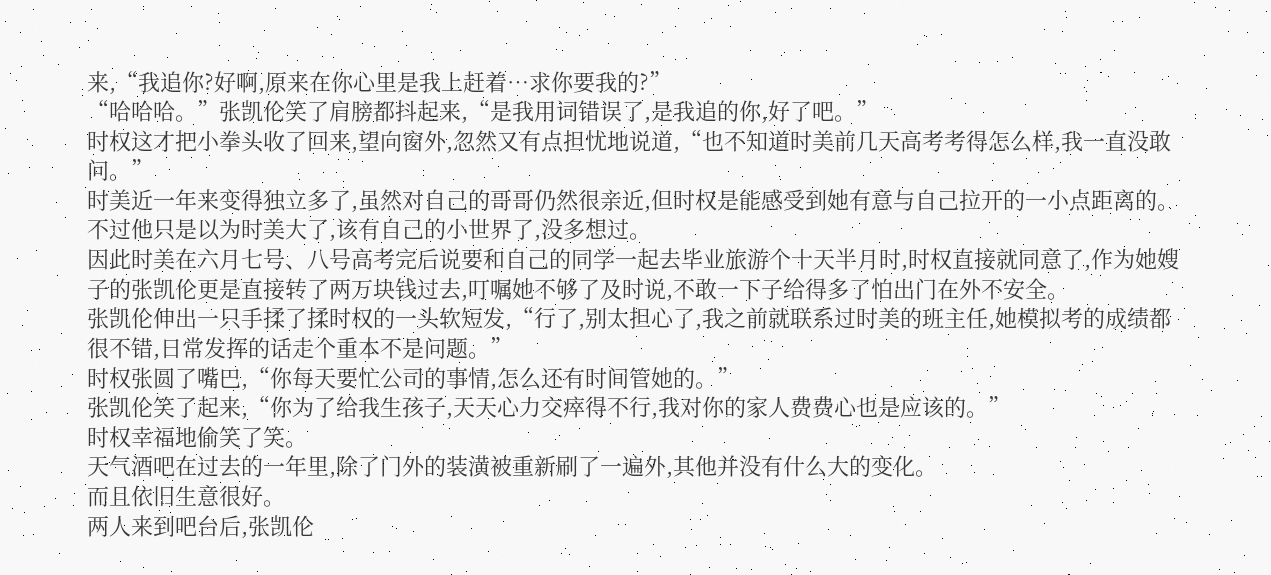来,“我追你?好啊,原来在你心里是我上赶着…求你要我的?”
“哈哈哈。”张凯伦笑了肩膀都抖起来,“是我用词错误了,是我追的你,好了吧。”
时权这才把小拳头收了回来,望向窗外,忽然又有点担忧地说道,“也不知道时美前几天高考考得怎么样,我一直没敢问。”
时美近一年来变得独立多了,虽然对自己的哥哥仍然很亲近,但时权是能感受到她有意与自己拉开的一小点距离的。
不过他只是以为时美大了,该有自己的小世界了,没多想过。
因此时美在六月七号、八号高考完后说要和自己的同学一起去毕业旅游个十天半月时,时权直接就同意了,作为她嫂子的张凯伦更是直接转了两万块钱过去,叮嘱她不够了及时说,不敢一下子给得多了怕出门在外不安全。
张凯伦伸出一只手揉了揉时权的一头软短发,“行了,别太担心了,我之前就联系过时美的班主任,她模拟考的成绩都很不错,日常发挥的话走个重本不是问题。”
时权张圆了嘴巴,“你每天要忙公司的事情,怎么还有时间管她的。”
张凯伦笑了起来,“你为了给我生孩子,天天心力交瘁得不行,我对你的家人费费心也是应该的。”
时权幸福地偷笑了笑。
天气酒吧在过去的一年里,除了门外的装潢被重新刷了一遍外,其他并没有什么大的变化。
而且依旧生意很好。
两人来到吧台后,张凯伦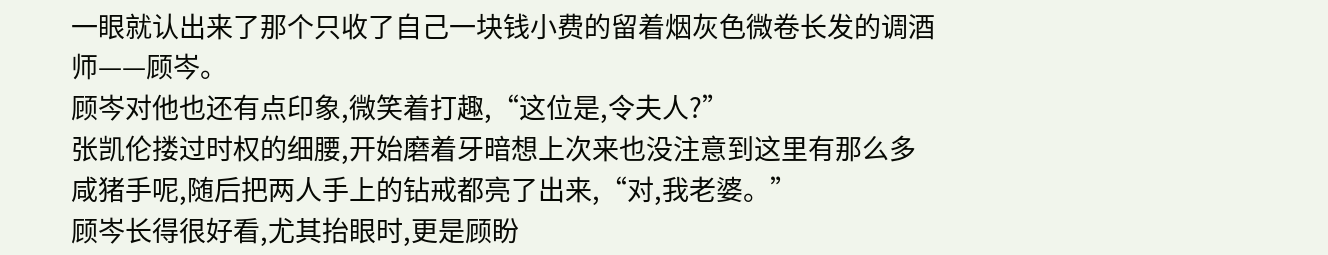一眼就认出来了那个只收了自己一块钱小费的留着烟灰色微卷长发的调酒师——顾岑。
顾岑对他也还有点印象,微笑着打趣,“这位是,令夫人?”
张凯伦搂过时权的细腰,开始磨着牙暗想上次来也没注意到这里有那么多咸猪手呢,随后把两人手上的钻戒都亮了出来,“对,我老婆。”
顾岑长得很好看,尤其抬眼时,更是顾盼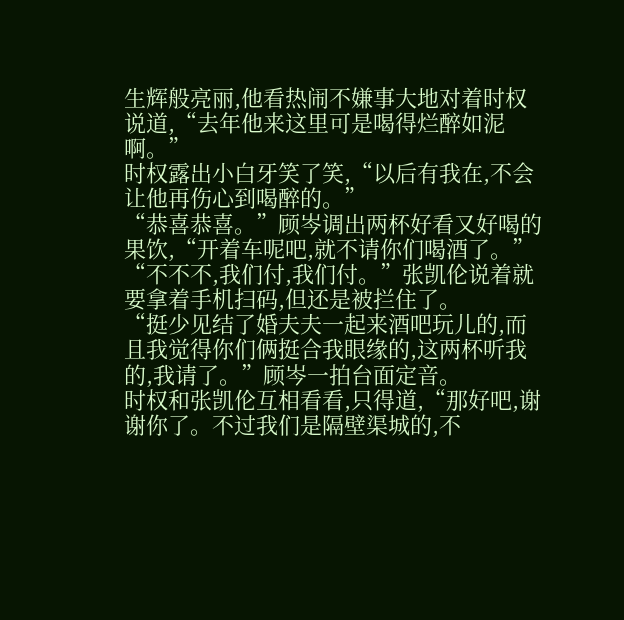生辉般亮丽,他看热闹不嫌事大地对着时权说道,“去年他来这里可是喝得烂醉如泥啊。”
时权露出小白牙笑了笑,“以后有我在,不会让他再伤心到喝醉的。”
“恭喜恭喜。”顾岑调出两杯好看又好喝的果饮,“开着车呢吧,就不请你们喝酒了。”
“不不不,我们付,我们付。”张凯伦说着就要拿着手机扫码,但还是被拦住了。
“挺少见结了婚夫夫一起来酒吧玩儿的,而且我觉得你们俩挺合我眼缘的,这两杯听我的,我请了。”顾岑一拍台面定音。
时权和张凯伦互相看看,只得道,“那好吧,谢谢你了。不过我们是隔壁渠城的,不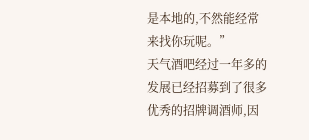是本地的,不然能经常来找你玩呢。”
天气酒吧经过一年多的发展已经招募到了很多优秀的招牌调酒师,因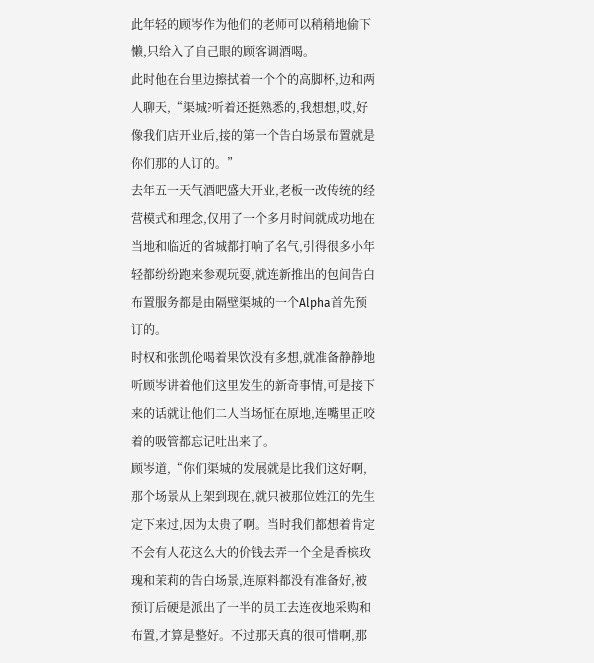此年轻的顾岑作为他们的老师可以稍稍地偷下懒,只给入了自己眼的顾客调酒喝。
此时他在台里边擦拭着一个个的高脚杯,边和两人聊天,“渠城?听着还挺熟悉的,我想想,哎,好像我们店开业后,接的第一个告白场景布置就是你们那的人订的。”
去年五一天气酒吧盛大开业,老板一改传统的经营模式和理念,仅用了一个多月时间就成功地在当地和临近的省城都打响了名气,引得很多小年轻都纷纷跑来参观玩耍,就连新推出的包间告白布置服务都是由隔壁渠城的一个Alpha首先预订的。
时权和张凯伦喝着果饮没有多想,就准备静静地听顾岑讲着他们这里发生的新奇事情,可是接下来的话就让他们二人当场怔在原地,连嘴里正咬着的吸管都忘记吐出来了。
顾岑道,“你们渠城的发展就是比我们这好啊,那个场景从上架到现在,就只被那位姓江的先生定下来过,因为太贵了啊。当时我们都想着肯定不会有人花这么大的价钱去弄一个全是香槟玫瑰和茉莉的告白场景,连原料都没有准备好,被预订后硬是派出了一半的员工去连夜地采购和布置,才算是整好。不过那天真的很可惜啊,那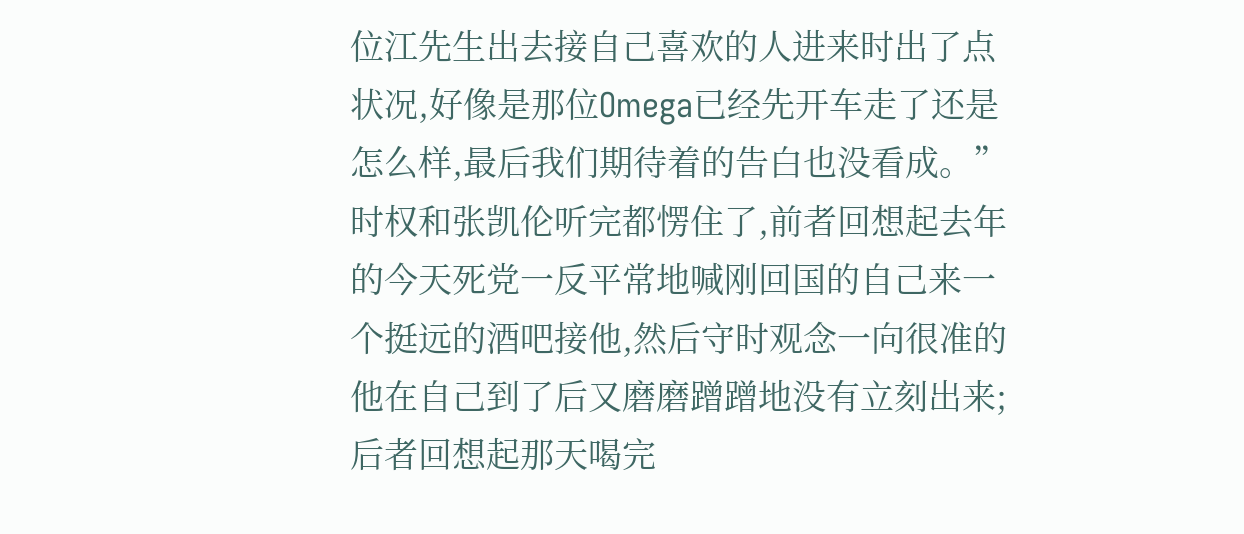位江先生出去接自己喜欢的人进来时出了点状况,好像是那位Omega已经先开车走了还是怎么样,最后我们期待着的告白也没看成。”
时权和张凯伦听完都愣住了,前者回想起去年的今天死党一反平常地喊刚回国的自己来一个挺远的酒吧接他,然后守时观念一向很准的他在自己到了后又磨磨蹭蹭地没有立刻出来;后者回想起那天喝完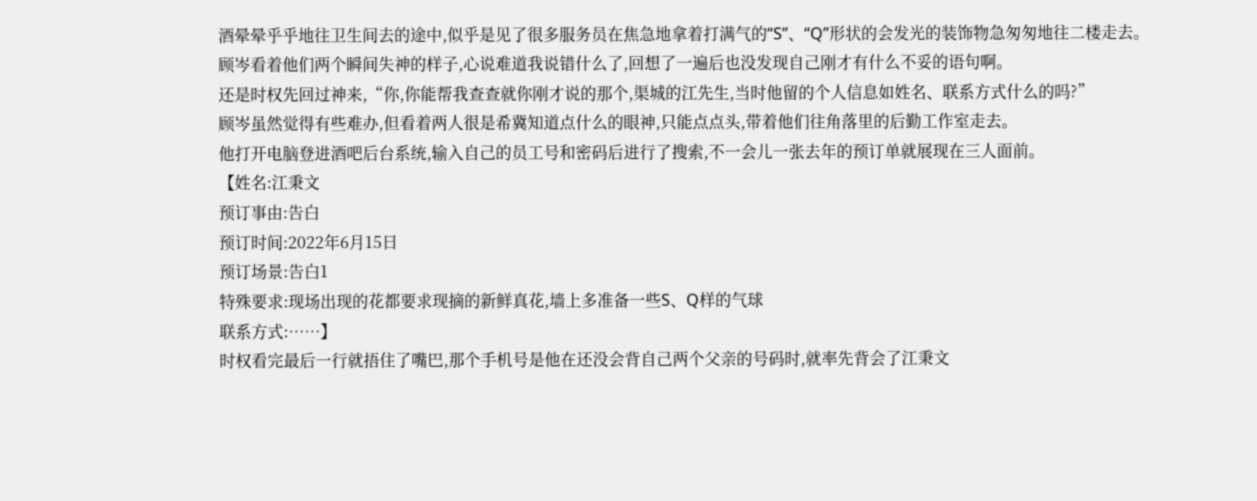酒晕晕乎乎地往卫生间去的途中,似乎是见了很多服务员在焦急地拿着打满气的“S”、“Q”形状的会发光的装饰物急匆匆地往二楼走去。
顾岑看着他们两个瞬间失神的样子,心说难道我说错什么了,回想了一遍后也没发现自己刚才有什么不妥的语句啊。
还是时权先回过神来,“你,你能帮我查查就你刚才说的那个,渠城的江先生,当时他留的个人信息如姓名、联系方式什么的吗?”
顾岑虽然觉得有些难办,但看着两人很是希冀知道点什么的眼神,只能点点头,带着他们往角落里的后勤工作室走去。
他打开电脑登进酒吧后台系统,输入自己的员工号和密码后进行了搜索,不一会儿一张去年的预订单就展现在三人面前。
【姓名:江秉文
预订事由:告白
预订时间:2022年6月15日
预订场景:告白1
特殊要求:现场出现的花都要求现摘的新鲜真花,墙上多准备一些S、Q样的气球
联系方式:……】
时权看完最后一行就捂住了嘴巴,那个手机号是他在还没会背自己两个父亲的号码时,就率先背会了江秉文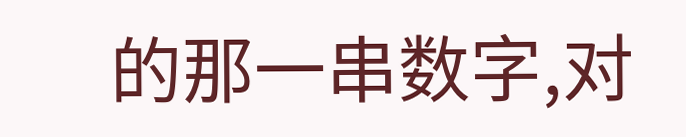的那一串数字,对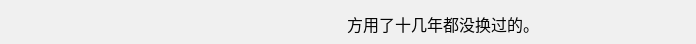方用了十几年都没换过的。